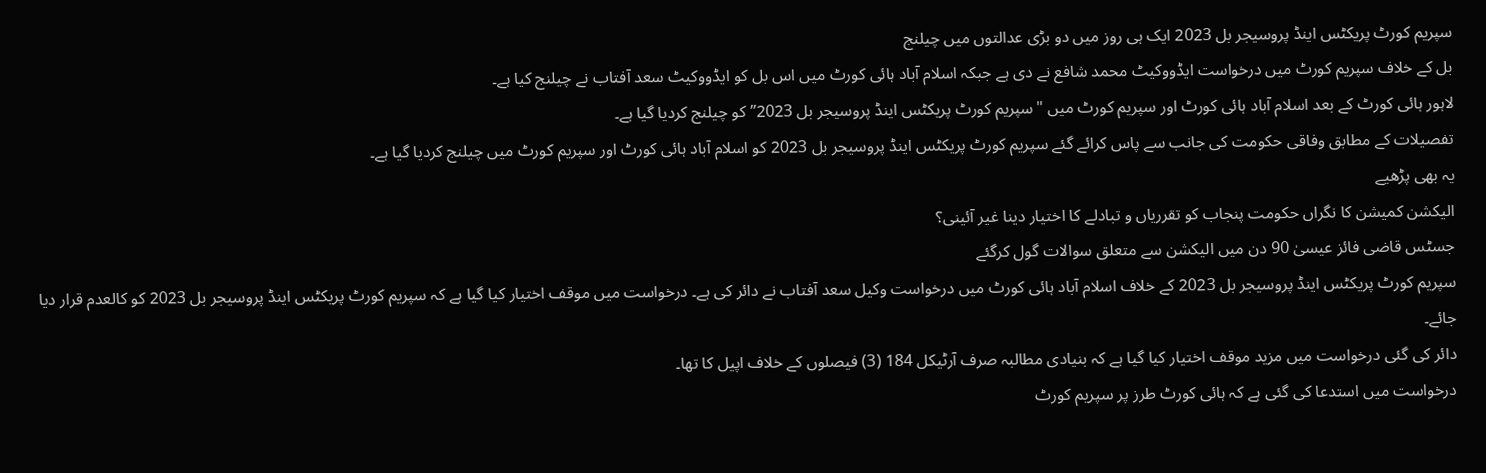سپریم کورٹ پریکٹس اینڈ پروسیجر بل 2023 ایک ہی روز میں دو بڑی عدالتوں میں چیلنج
بل کے خلاف سپریم کورٹ میں درخواست ایڈووکیٹ محمد شافع نے دی ہے جبکہ اسلام آباد ہائی کورٹ میں اس بل کو ایڈووکیٹ سعد آفتاب نے چیلنج کیا ہے۔
لاہور ہائی کورٹ کے بعد اسلام آباد ہائی کورٹ اور سپریم کورٹ میں "سپریم کورٹ پریکٹس اینڈ پروسیجر بل 2023” کو چیلنج کردیا گیا ہے۔
تفصیلات کے مطابق وفاقی حکومت کی جانب سے پاس کرائے گئے سپریم کورٹ پریکٹس اینڈ پروسیجر بل 2023 کو اسلام آباد ہائی کورٹ اور سپریم کورٹ میں چیلنج کردیا گیا ہے۔
یہ بھی پڑھیے
الیکشن کمیشن کا نگراں حکومت پنجاب کو تقرریاں و تبادلے کا اختیار دینا غیر آئینی؟
جسٹس قاضی فائز عیسیٰ 90 دن میں الیکشن سے متعلق سوالات گول کرگئے
سپریم کورٹ پریکٹس اینڈ پروسیجر بل 2023 کے خلاف اسلام آباد ہائی کورٹ میں درخواست وکیل سعد آفتاب نے دائر کی ہے۔ درخواست میں موقف اختیار کیا گیا ہے کہ سپریم کورٹ پریکٹس اینڈ پروسیجر بل 2023 کو کالعدم قرار دیا جائے۔
دائر کی گئی درخواست میں مزید موقف اختیار کیا گیا ہے کہ بنیادی مطالبہ صرف آرٹیکل 184 (3) فیصلوں کے خلاف اپیل کا تھا۔
درخواست میں استدعا کی گئی ہے کہ ہائی کورٹ طرز پر سپریم کورٹ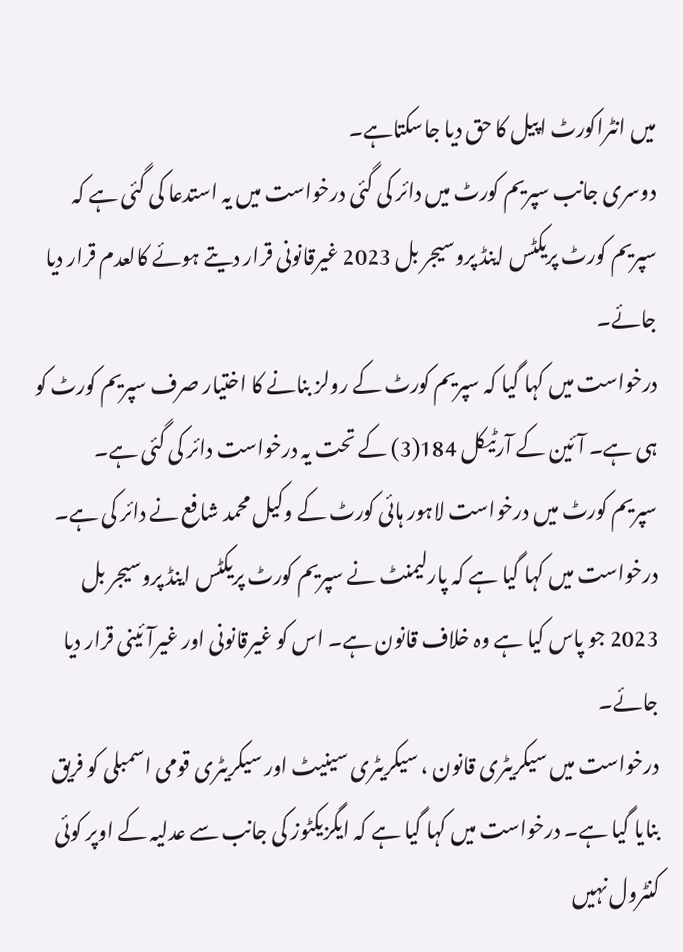میں انٹراکورٹ اپیل کا حق دیا جاسکتاہے۔
دوسری جانب سپریم کورٹ میں دائر کی گئی درخواست میں یہ استدعا کی گئی ہے کہ سپریم کورٹ پریکٹس اینڈ پروسیجر بل 2023 غیرقانونی قرار دیتے ہوئے کالعدم قرار دیا جائے۔
درخواست میں کہا گیا کہ سپریم کورٹ کے رولز بنانے کا اختیار صرف سپریم کورٹ کو ہی ہے۔ آئین کے آرٹیکل 184(3) کے تحت یہ درخواست دائر کی گئی ہے۔
سپریم کورٹ میں درخواست لاہور ہائی کورٹ کے وکیل محمد شافع نے دائر کی ہے۔ درخواست میں کہا گیا ہے کہ پارلیمنٹ نے سپریم کورٹ پریکٹس اینڈ پروسیجر بل 2023 جو پاس کیا ہے وہ خلاف قانون ہے۔ اس کو غیرقانونی اور غیرآئینی قرار دیا جائے۔
درخواست میں سیکریٹری قانون ، سیکریٹری سینیٹ اور سیکریٹری قومی اسمبلی کو فریق بنایا گیا ہے۔ درخواست میں کہا گیا ہے کہ ایگزیکٹوز کی جانب سے عدلیہ کے اوپر کوئی کنٹرول نہیں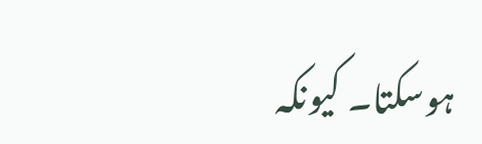ہوسکتا۔ کیونکہ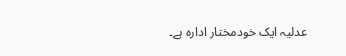عدلیہ ایک خودمختار ادارہ ہے۔